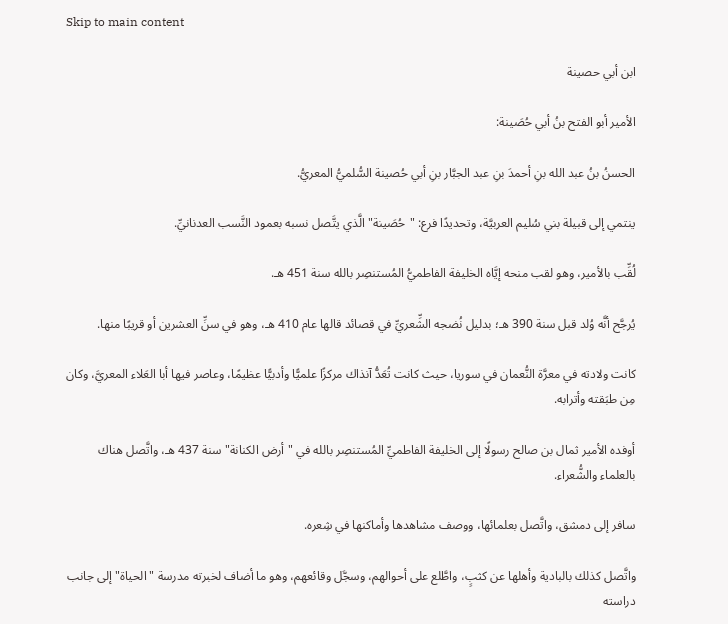Skip to main content

ابن أبي حصينة

الأمير أبو الفتح بنُ أبي حُصَينة:

الحسنُ بنُ عبد الله بنِ أحمدَ بنِ عبد الجبَّار بنِ أبي حُصينة السُّلميُّ المعريُّ.

ينتمي إلى قبيلة بني سُليم العربيَّة، وتحديدًا فرع: "حُصَينة" الَّذي يتَّصل نسبه بعمود النَّسب العدنانيِّ.

لُقِّب بالأمير، وهو لقب منحه إيَّاه الخليفة الفاطميُّ المُستنصِر بالله سنة 451 هـ.

يُرجَّح أنَّه وُلد قبل سنة 390 هـ؛ بدليل نُضجه الشِّعريِّ في قصائد قالها عام 410 هـ، وهو في سنِّ العشرين أو قريبًا منها.

كانت ولادته في معرَّة النُّعمان في سوريا، حيث كانت تُعَدُّ آنذاك مركزًا علميًّا وأدبيًّا عظيمًا، وعاصر فيها أبا العَلاء المعريَّ، وكان مِن طبَقته وأترابه.

أوفده الأمير ثمال بن صالح رسولًا إلى الخليفة الفاطميِّ المُستنصِر بالله في "أرض الكنانة" سنة 437 هـ، واتَّصل هناك بالعلماء والشُّعراء.

سافر إلى دمشق، واتَّصل بعلمائها، ووصف مشاهدها وأماكنها في شِعره.

واتَّصل كذلك بالبادية وأهلها عن كثبٍ، واطَّلع على أحوالهم، وسجَّل وقائعهم، وهو ما أضاف لخبرته مدرسة "الحياة" إلى جانب دراسته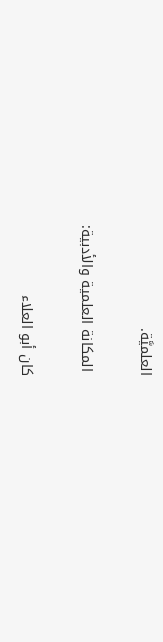العلميَّة.

 المكانة العلمية والأدبية:

كان أبو العلاء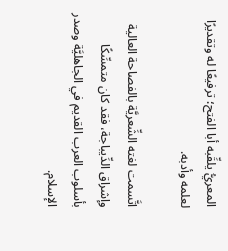المعريُّ يلقِّبه أبا الفتح؛ ترفيعًا له وتقديرًا لعلمه وأدبه.

اتَّسمت لغته الشِّعريَّة بالفصاحة العالية وإشراق الدِّيباجة، فقد كان متمسِّكًا بأسلوب العرب القديم في الجاهليَّة وصدر الإسلام.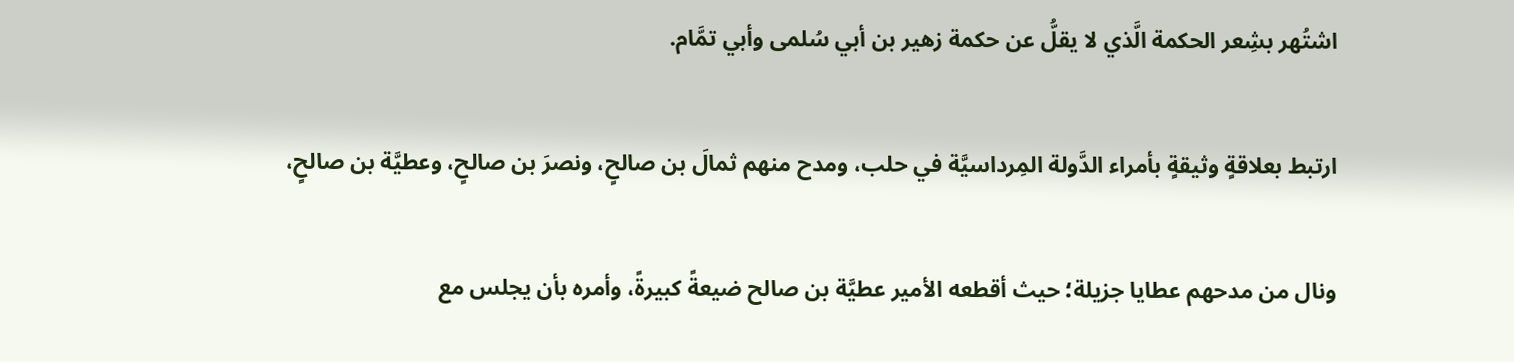اشتُهر بشِعر الحكمة الَّذي لا يقلُّ عن حكمة زهير بن أبي سُلمى وأبي تمَّام.

ارتبط بعلاقةٍ وثيقةٍ بأمراء الدَّولة المِرداسيَّة في حلب، ومدح منهم ثمالَ بن صالحٍ، ونصرَ بن صالحٍ، وعطيَّة بن صالحٍ،

ونال من مدحهم عطايا جزيلة؛ حيث أقطعه الأمير عطيَّة بن صالح ضيعةً كبيرةً، وأمره بأن يجلس مع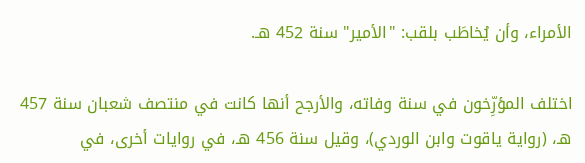الأمراء، وأن يُخاطَب بلقب: "الأمير" سنة 452 هـ.

اختلف المؤرِّخون في سنة وفاته، والأرجح أنها كانت في منتصف شعبان سنة 457 هـ، (رواية ياقوت وابن الوردي)، وقيل سنة 456 هـ، في روايات أخرى، في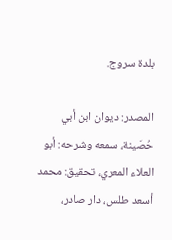بلدة سروج.

المصدر: ديوان ابن أبي حُصَينة، سمعه وشرحه: أبو العلاء المعري، تحقيق: محمد أسعد طلس، دار صادر،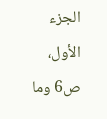الجزء الأول، ص6 وما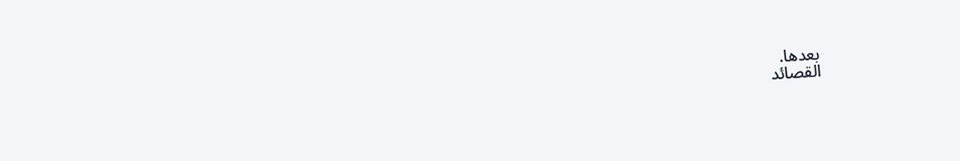بعدها.
القصائد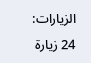الزيارات: 24 زيارة